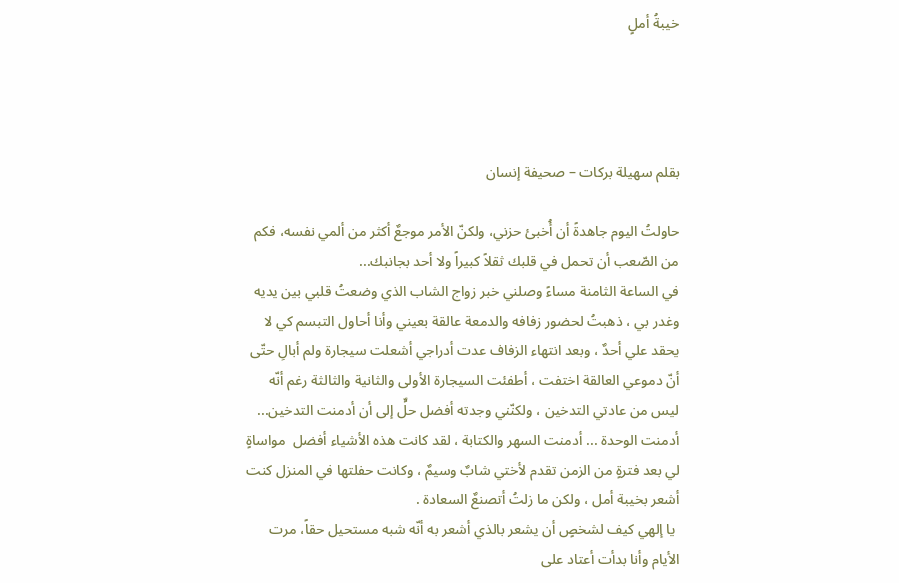خيبةُ أملٍ




بقلم سهيلة بركات – صحيفة إنسان

حاولتُ اليوم جاهدةً أن أُخبئ حزني، ولكنّ الأمر موجعٌ أكثر من ألمي نفسه، فكم من الصّعب أن تحمل في قلبك ثقلاً كبيراً ولا أحد بجانبك...
في الساعة الثامنة مساءً وصلني خبر زواج الشاب الذي وضعتُ قلبي بين يديه وغدر بي ، ذهبتُ لحضور زفافه والدمعة عالقة بعيني وأنا أحاول التبسم كي لا يحقد علي أحدٌ ، وبعد انتهاء الزفاف عدت أدراجي أشعلت سيجارة ولم أبالِ حتّى أنّ دموعي العالقة اختفت ، أطفئت السيجارة الأولى والثانية والثالثة رغم أنّه ليس من عادتي التدخين ، ولكنّني وجدته أفضل حلٍّ إلى أن أدمنت التدخين... أدمنت الوحدة ... أدمنت السهر والكتابة ، لقد كانت هذه الأشياء أفضل  مواساةٍ لي بعد فترةٍ من الزمن تقدم لأختي شابٌ وسيمٌ ، وكانت حفلتها في المنزل كنت أشعر بخيبة أمل ، ولكن ما زلتُ أتصنعٌ السعادة .
 يا إلهي كيف لشخصٍ أن يشعر بالذي أشعر به أنّه شبه مستحيل حقاً، مرت الأيام وأنا بدأت أعتاد على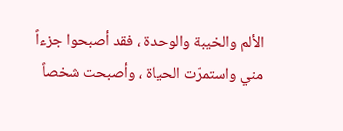الألم والخيبة والوحدة ، فقد أصبحوا جزءاً مني واستمرّت الحياة ، وأصبحت شخصاً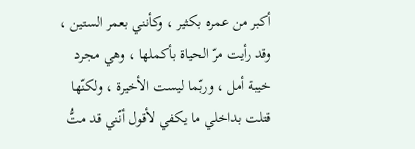أكبر من عمره بكثير ، وكأنني بعمر الستين ، وقد رأيت مرّ الحياة بأكملها ، وهي مجرد خيبة أمل ، وربّما ليست الأخيرة ، ولكنّها قتلت بداخلي ما يكفي لأقول أنّني قد متُّ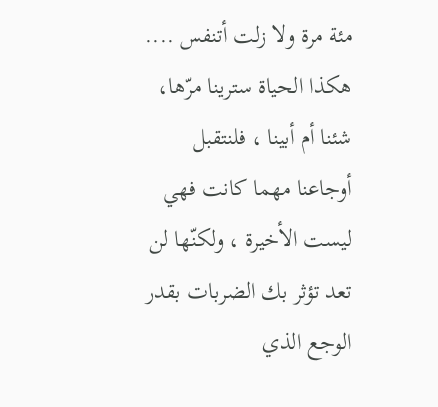مئة مرة ولا زلت أتنفس ....
هكذا الحياة سترينا مرّها، شئنا أم أبينا ، فلنتقبل أوجاعنا مهما كانت فهي ليست الأخيرة ، ولكنّها لن تعد تؤثر بك الضربات بقدر الوجع الذي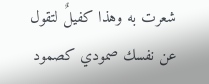شعرت به وهذا كفيلٌ لتقول عن نفسك صمودي كصمود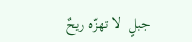جبلٍ  لا تهزّه ريحٌ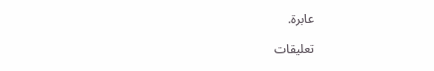عابرة.

تعليقات